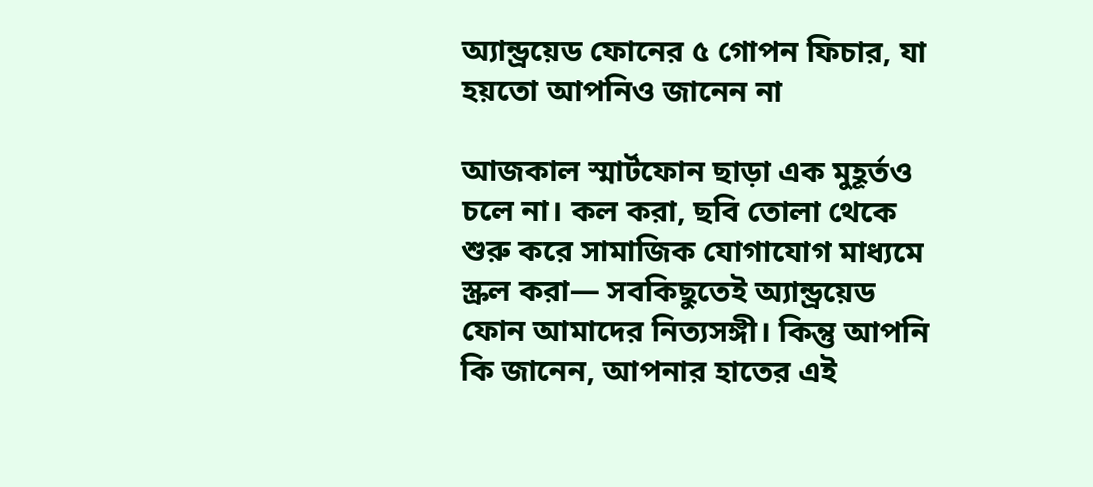অ্যান্ড্রয়েড ফোনের ৫ গোপন ফিচার, যা হয়তো আপনিও জানেন না

আজকাল স্মার্টফোন ছাড়া এক মুহূর্তও চলে না। কল করা, ছবি তোলা থেকে শুরু করে সামাজিক যোগাযোগ মাধ্যমে স্ক্রল করা— সবকিছুতেই অ্যান্ড্রয়েড ফোন আমাদের নিত্যসঙ্গী। কিন্তু আপনি কি জানেন, আপনার হাতের এই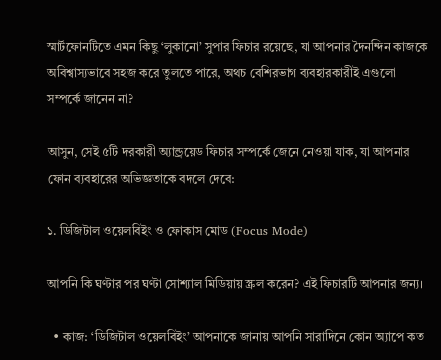স্মার্টফোনটিতে এমন কিছু ‘লুকানো’ সুপার ফিচার রয়েছে, যা আপনার দৈনন্দিন কাজকে অবিশ্বাস্যভাবে সহজ করে তুলতে পারে, অথচ বেশিরভাগ ব্যবহারকারীই এগুলো সম্পর্কে জানেন না?

আসুন, সেই ৫টি দরকারী অ্যান্ড্রয়েড ফিচার সম্পর্কে জেনে নেওয়া যাক, যা আপনার ফোন ব্যবহারের অভিজ্ঞতাকে বদলে দেবে:

১. ডিজিটাল ওয়েলবিইং ও ফোকাস মোড (Focus Mode)

আপনি কি ঘণ্টার পর ঘণ্টা সোশ্যাল মিডিয়ায় স্ক্রল করেন? এই ফিচারটি আপনার জন্য।

  • কাজ: ‘ডিজিটাল ওয়েলবিইং’ আপনাকে জানায় আপনি সারাদিনে কোন অ্যাপে কত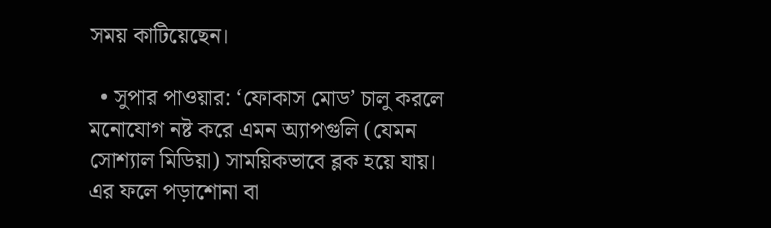সময় কাটিয়েছেন।

  • সুপার পাওয়ার: ‘ফোকাস মোড’ চালু করলে মনোযোগ নষ্ট করে এমন অ্যাপগুলি (যেমন সোশ্যাল মিডিয়া) সাময়িকভাবে ব্লক হয়ে যায়। এর ফলে পড়াশোনা বা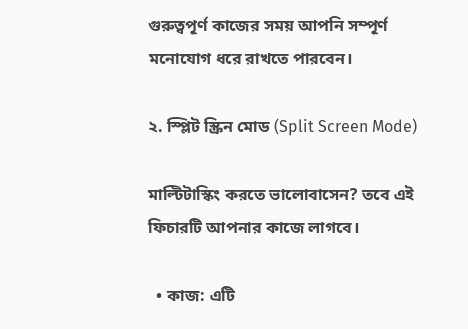গুরুত্বপূর্ণ কাজের সময় আপনি সম্পূর্ণ মনোযোগ ধরে রাখতে পারবেন।

২. স্প্লিট স্ক্রিন মোড (Split Screen Mode)

মাল্টিটাস্কিং করতে ভালোবাসেন? তবে এই ফিচারটি আপনার কাজে লাগবে।

  • কাজ: এটি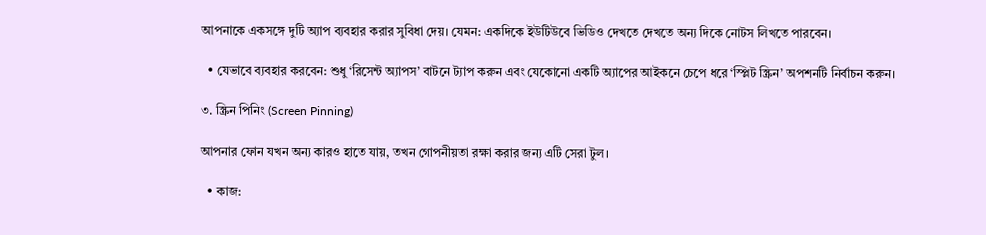আপনাকে একসঙ্গে দুটি অ্যাপ ব্যবহার করার সুবিধা দেয়। যেমন: একদিকে ইউটিউবে ভিডিও দেখতে দেখতে অন্য দিকে নোটস লিখতে পারবেন।

  • যেভাবে ব্যবহার করবেন: শুধু ‘রিসেন্ট অ্যাপস’ বাটনে ট্যাপ করুন এবং যেকোনো একটি অ্যাপের আইকনে চেপে ধরে ‘স্প্লিট স্ক্রিন’ অপশনটি নির্বাচন করুন।

৩. স্ক্রিন পিনিং (Screen Pinning)

আপনার ফোন যখন অন্য কারও হাতে যায়, তখন গোপনীয়তা রক্ষা করার জন্য এটি সেরা টুল।

  • কাজ: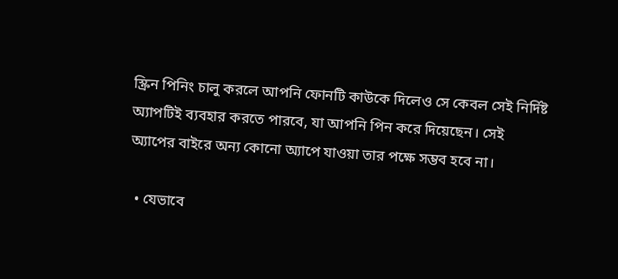স্ক্রিন পিনিং চালু করলে আপনি ফোনটি কাউকে দিলেও সে কেবল সেই নির্দিষ্ট অ্যাপটিই ব্যবহার করতে পারবে, যা আপনি পিন করে দিয়েছেন। সেই অ্যাপের বাইরে অন্য কোনো অ্যাপে যাওয়া তার পক্ষে সম্ভব হবে না।

  • যেভাবে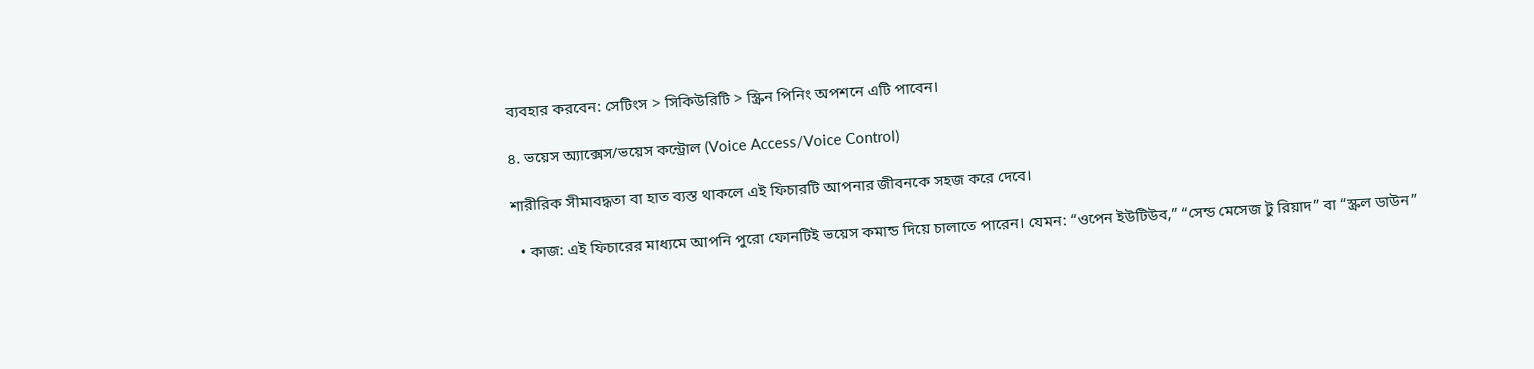ব্যবহার করবেন: সেটিংস > সিকিউরিটি > স্ক্রিন পিনিং অপশনে এটি পাবেন।

৪. ভয়েস অ্যাক্সেস/ভয়েস কন্ট্রোল (Voice Access/Voice Control)

শারীরিক সীমাবদ্ধতা বা হাত ব্যস্ত থাকলে এই ফিচারটি আপনার জীবনকে সহজ করে দেবে।

  • কাজ: এই ফিচারের মাধ্যমে আপনি পুরো ফোনটিই ভয়েস কমান্ড দিয়ে চালাতে পারেন। যেমন: “ওপেন ইউটিউব,” “সেন্ড মেসেজ টু রিয়াদ” বা “স্ক্রল ডাউন”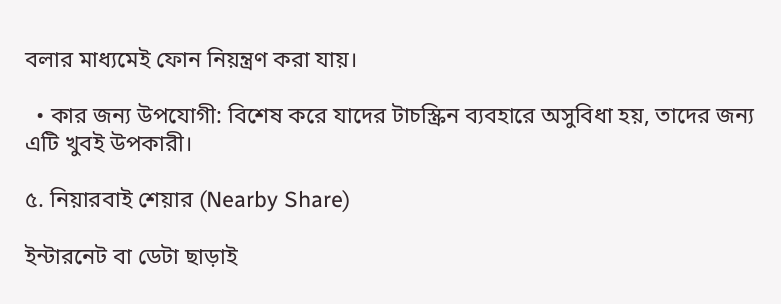বলার মাধ্যমেই ফোন নিয়ন্ত্রণ করা যায়।

  • কার জন্য উপযোগী: বিশেষ করে যাদের টাচস্ক্রিন ব্যবহারে অসুবিধা হয়, তাদের জন্য এটি খুবই উপকারী।

৫. নিয়ারবাই শেয়ার (Nearby Share)

ইন্টারনেট বা ডেটা ছাড়াই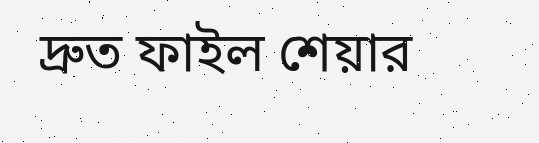দ্রুত ফাইল শেয়ার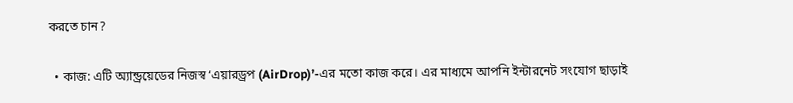করতে চান?

  • কাজ: এটি অ্যান্ড্রয়েডের নিজস্ব ‘এয়ারড্রপ (AirDrop)’-এর মতো কাজ করে। এর মাধ্যমে আপনি ইন্টারনেট সংযোগ ছাড়াই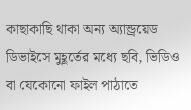কাছাকাছি থাকা অন্য অ্যান্ড্রয়েড ডিভাইসে মুহূর্তের মধ্যে ছবি, ভিডিও বা যেকোনো ফাইল পাঠাতে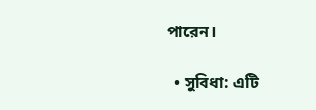পারেন।

  • সুবিধা: এটি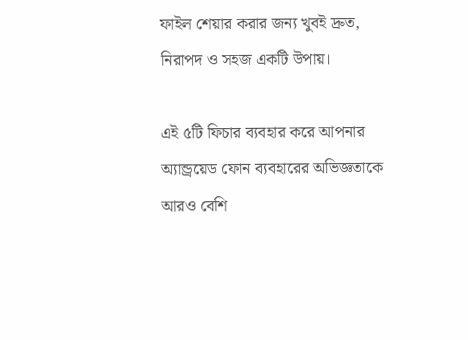ফাইল শেয়ার করার জন্য খুবই দ্রুত, নিরাপদ ও সহজ একটি উপায়।

এই ৫টি ফিচার ব্যবহার করে আপনার অ্যান্ড্রয়েড ফোন ব্যবহারের অভিজ্ঞতাকে আরও বেশি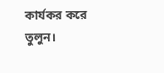কার্যকর করে তুলুন।